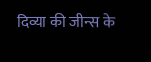दिव्या की जीन्स के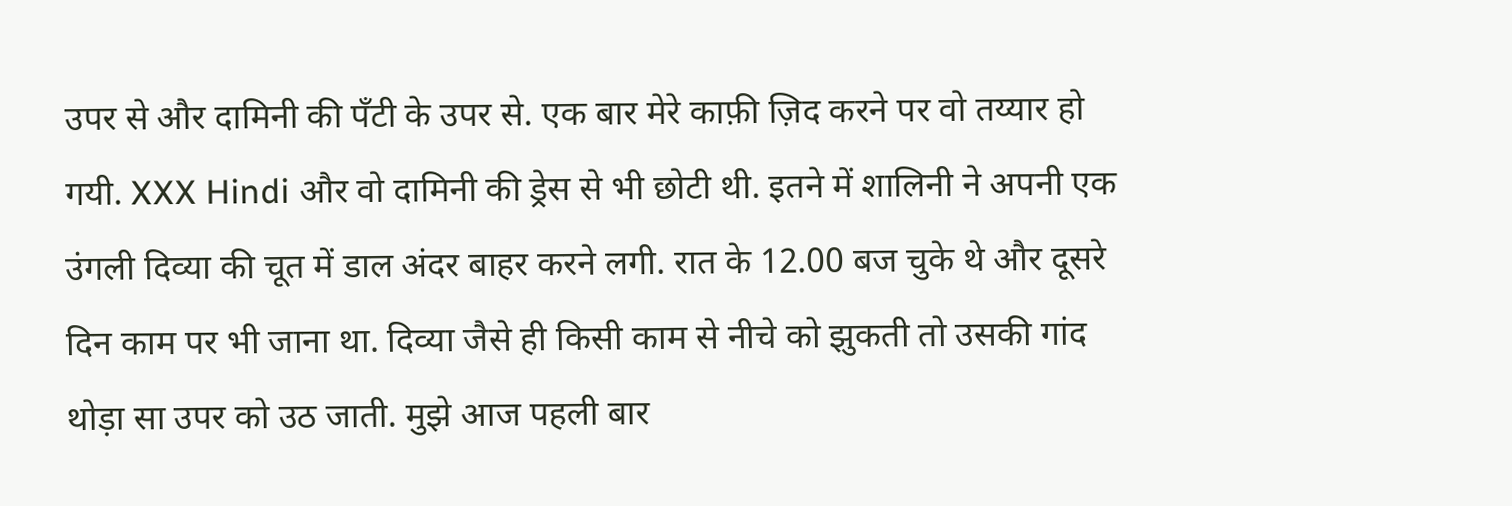उपर से और दामिनी की पॅंटी के उपर से. एक बार मेरे काफ़ी ज़िद करने पर वो तय्यार हो गयी. XXX Hindi और वो दामिनी की ड्रेस से भी छोटी थी. इतने में शालिनी ने अपनी एक उंगली दिव्या की चूत में डाल अंदर बाहर करने लगी. रात के 12.00 बज चुके थे और दूसरे दिन काम पर भी जाना था. दिव्या जैसे ही किसी काम से नीचे को झुकती तो उसकी गांद थोड़ा सा उपर को उठ जाती. मुझे आज पहली बार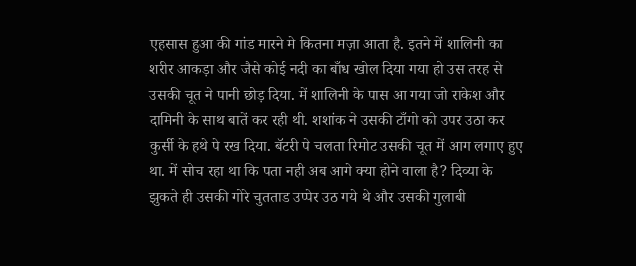एहसास हुआ की गांड मारने मे कितना मज़ा आता है. इतने में शालिनी का शरीर आकड़ा और जैसे कोई नदी का बाँध खोल दिया गया हो उस तरह से उसकी चूत ने पानी छोड़ दिया. में शालिनी के पास आ गया जो राकेश और दामिनी के साथ बातें कर रही थी. शशांक ने उसकी टाँगो को उपर उठा कर कुर्सी के हथे पे रख दिया. बॅटरी पे चलता रिमोट उसकी चूत में आग लगाए हुए था. में सोच रहा था कि पता नही अब आगे क्या होने वाला है? दिव्या के झुकते ही उसकी गोरे चुतताड उप्पेर उठ गये थे और उसकी गुलाबी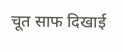चूत साफ दिखाई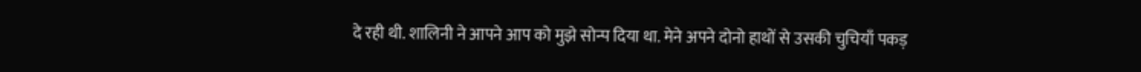दे रही थी. शालिनी ने आपने आप को मुझे सोन्प दिया था. मेने अपने दोनो हाथों से उसकी चुचियाँ पकड़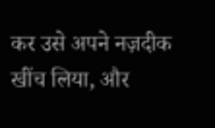कर उसे अपने नज़दीक खींच लिया, और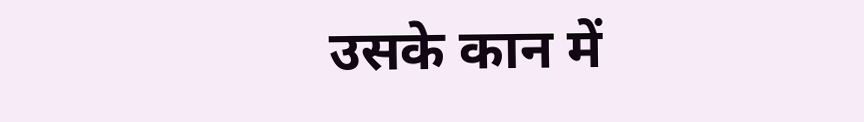उसके कान में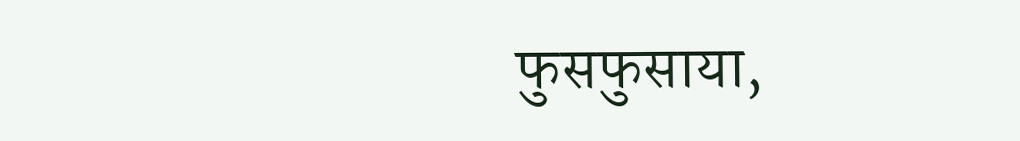फुसफुसाया,